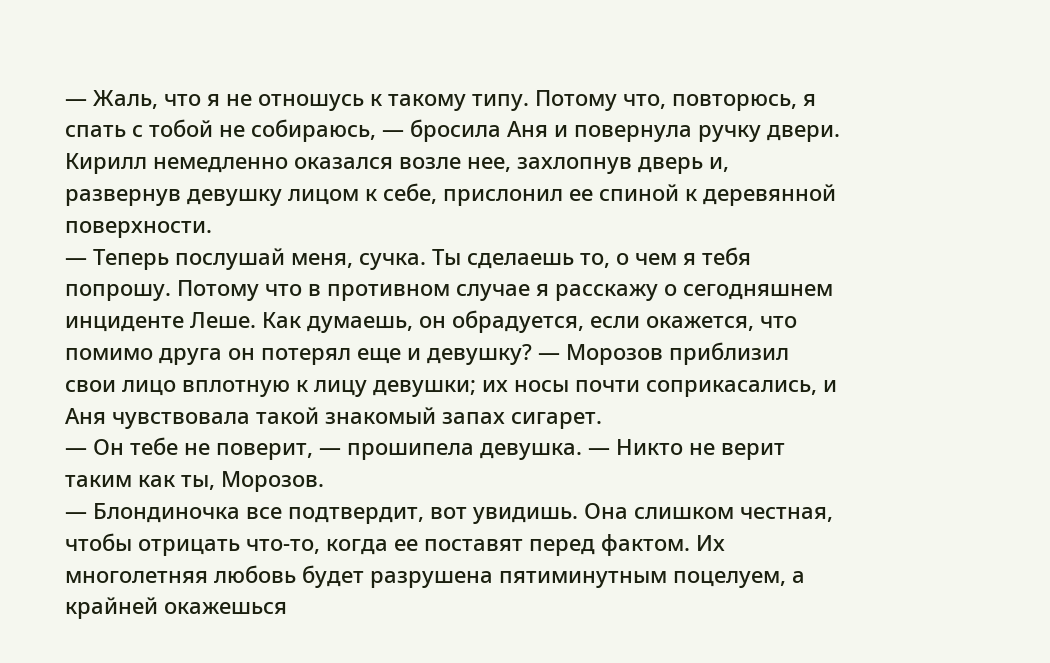— Жаль, что я не отношусь к такому типу. Потому что, повторюсь, я спать с тобой не собираюсь, — бросила Аня и повернула ручку двери. Кирилл немедленно оказался возле нее, захлопнув дверь и, развернув девушку лицом к себе, прислонил ее спиной к деревянной поверхности.
— Теперь послушай меня, сучка. Ты сделаешь то, о чем я тебя попрошу. Потому что в противном случае я расскажу о сегодняшнем инциденте Леше. Как думаешь, он обрадуется, если окажется, что помимо друга он потерял еще и девушку? — Морозов приблизил свои лицо вплотную к лицу девушки; их носы почти соприкасались, и Аня чувствовала такой знакомый запах сигарет.
— Он тебе не поверит, — прошипела девушка. — Никто не верит таким как ты, Морозов.
— Блондиночка все подтвердит, вот увидишь. Она слишком честная, чтобы отрицать что-то, когда ее поставят перед фактом. Их многолетняя любовь будет разрушена пятиминутным поцелуем, а крайней окажешься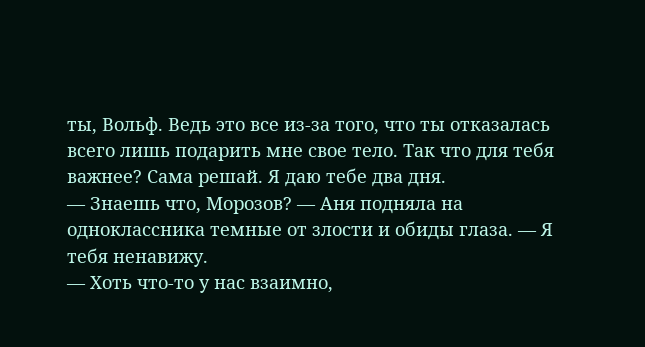ты, Вольф. Ведь это все из-за того, что ты отказалась всего лишь подарить мне свое тело. Так что для тебя важнее? Сама решай. Я даю тебе два дня.
— Знаешь что, Морозов? — Аня подняла на одноклассника темные от злости и обиды глаза. — Я тебя ненавижу.
— Хоть что-то у нас взаимно,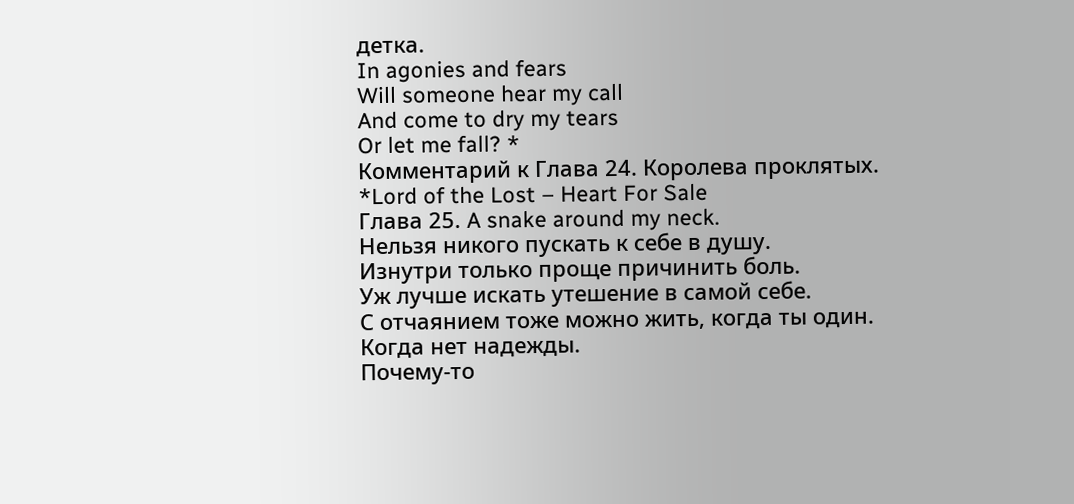детка.
In agonies and fears
Will someone hear my call
And come to dry my tears
Or let me fall? *
Комментарий к Глава 24. Королева проклятых.
*Lord of the Lost – Heart For Sale
Глава 25. A snake around my neck.
Нельзя никого пускать к себе в душу.
Изнутри только проще причинить боль.
Уж лучше искать утешение в самой себе.
С отчаянием тоже можно жить, когда ты один.
Когда нет надежды.
Почему-то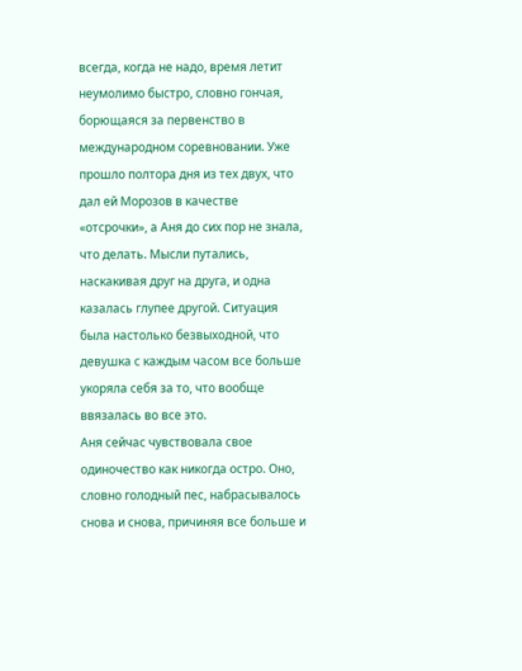всегда, когда не надо, время летит неумолимо быстро, словно гончая, борющаяся за первенство в международном соревновании. Уже прошло полтора дня из тех двух, что дал ей Морозов в качестве «отсрочки», а Аня до сих пор не знала, что делать. Мысли путались, наскакивая друг на друга, и одна казалась глупее другой. Ситуация была настолько безвыходной, что девушка с каждым часом все больше укоряла себя за то, что вообще ввязалась во все это.
Аня сейчас чувствовала свое одиночество как никогда остро. Оно, словно голодный пес, набрасывалось снова и снова, причиняя все больше и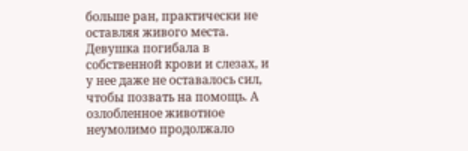больше ран, практически не оставляя живого места. Девушка погибала в собственной крови и слезах, и у нее даже не оставалось сил, чтобы позвать на помощь. А озлобленное животное неумолимо продолжало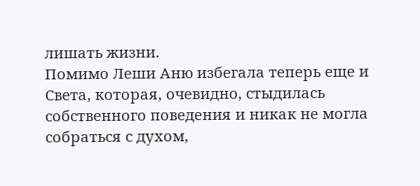лишать жизни.
Помимо Леши Аню избегала теперь еще и Света, которая, очевидно, стыдилась собственного поведения и никак не могла собраться с духом,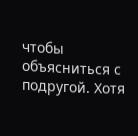чтобы объясниться с подругой. Хотя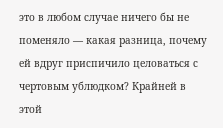это в любом случае ничего бы не поменяло — какая разница, почему ей вдруг приспичило целоваться с чертовым ублюдком? Крайней в этой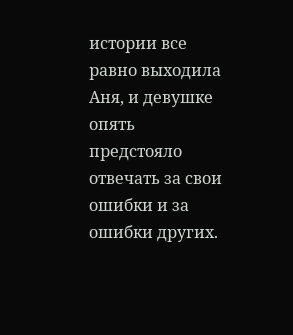истории все равно выходила Аня, и девушке опять предстояло отвечать за свои ошибки и за ошибки других.